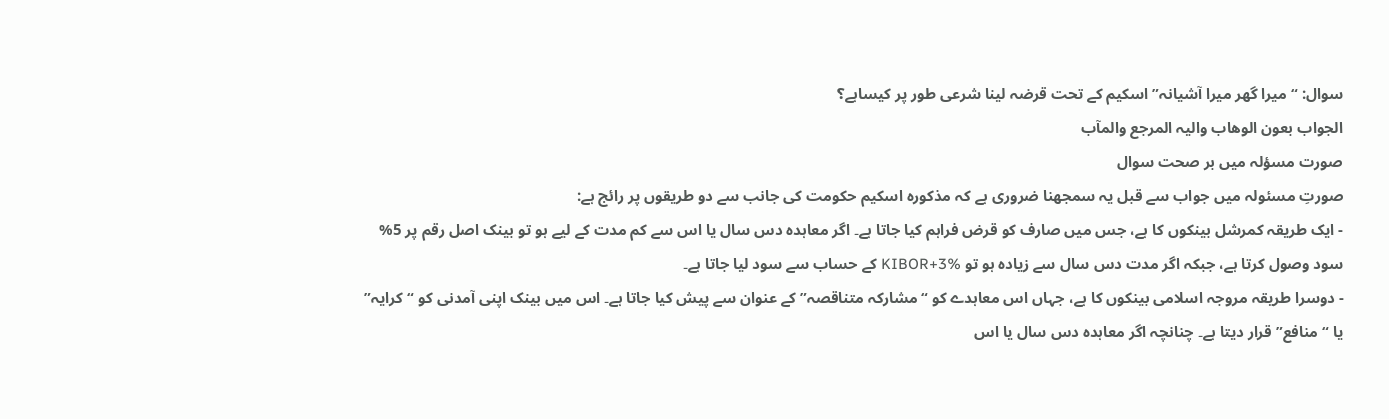سوال: “میرا گھر میرا آشیانہ”اسکیم کے تحت قرضہ لینا شرعی طور پر کیساہے؟
الجواب بعون الوھاب والیہ المرجع والمآب
صورت مسؤلہ میں بر صحت سوال
صورتِ مسئولہ میں جواب سے قبل یہ سمجھنا ضروری ہے کہ مذکورہ اسکیم حکومت کی جانب سے دو طریقوں پر رائج ہے:
- ایک طریقہ کمرشل بینکوں کا ہے، جس میں صارف کو قرض فراہم کیا جاتا ہے۔ اگر معاہدہ دس سال یا اس سے کم مدت کے لیے ہو تو بینک اصل رقم پر 5% سود وصول کرتا ہے، جبکہ اگر مدت دس سال سے زیادہ ہو تو KIBOR+3% کے حساب سے سود لیا جاتا ہے۔
- دوسرا طریقہ مروجہ اسلامی بینکوں کا ہے، جہاں اس معاہدے کو “مشارکہ متناقصہ” کے عنوان سے پیش کیا جاتا ہے۔ اس میں بینک اپنی آمدنی کو “کرایہ” یا “منافع” قرار دیتا ہے۔ چنانچہ اگر معاہدہ دس سال یا اس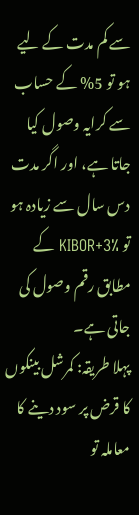سے کم مدت کے لیے ہو تو 5% کے حساب سے کرایہ وصول کیا جاتا ہے، اور اگر مدت دس سال سے زیادہ ہو تو KIBOR+3% کے مطابق رقم وصول کی جاتی ہے۔
پہلا طریقہ: کمرشل بینکوں کا قرض پر سود دینے کا معاملہ تو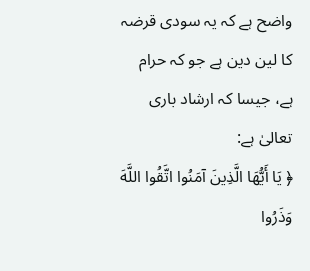واضح ہے کہ یہ سودی قرضہ کا لین دین ہے جو کہ حرام ہے، جیسا کہ ارشاد باری تعالیٰ ہے:
﴿ يَا أَيُّهَا الَّذِينَ آمَنُوا اتَّقُوا اللَّهَ وَذَرُوا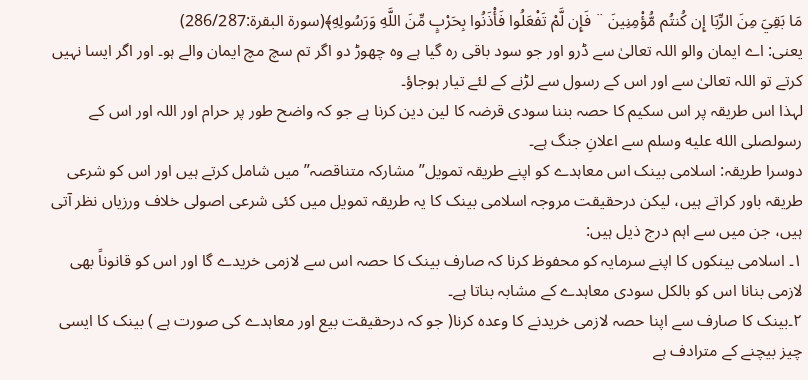مَا بَقِيَ مِنَ الرِّبَا إِن كُنتُم مُّؤْمِنِينَ ¨ فَإِن لَّمْ تَفْعَلُوا فَأْذَنُوا بِحَرْبٍ مِّنَ اللَّهِ وَرَسُولِهِ﴾(سورۃ البقرۃ:286/287)
یعنی: اے ایمان والو اللہ تعالیٰ سے ڈرو اور جو سود باقی رہ گیا ہے وہ چھوڑ دو اگر تم سچ مچ ایمان والے ہو۔ اور اگر ایسا نہیں کرتے تو اللہ تعالیٰ سے اور اس کے رسول سے لڑنے کے لئے تیار ہوجاؤ۔
لہذا اس طریقہ پر اس سکیم کا حصہ بننا سودی قرضہ کا لین دین کرنا ہے جو کہ واضح طور پر حرام اور اللہ اور اس کے رسولصلى الله عليه وسلم سے اعلانِ جنگ ہے۔
دوسرا طریقہ: اسلامی بینک اس معاہدے کو اپنے طریقہ تمویل” مشارکہ متناقصہ” میں شامل کرتے ہیں اور اس کو شرعی طریقہ باور کراتے ہیں، لیکن درحقیقت مروجہ اسلامی بینک کا یہ طریقہ تمویل میں کئی شرعی اصولی خلاف ورزیاں نظر آتی ہیں، جن میں سے اہم درج ذیل ہیں:
۱۔ اسلامی بینکوں کا اپنے سرمایہ کو محفوظ کرنا کہ صارف بینک کا حصہ اس سے لازمی خریدے گا اور اس کو قانوناً بھی لازمی بنانا اس کو بالکل سودی معاہدے کے مشابہ بناتا ہے۔
۲۔بینک کا صارف سے اپنا حصہ لازمی خریدنے کا وعدہ کرنا( جو کہ درحقیقت بیع اور معاہدے کی صورت ہے ) بینک کا ایسی چیز بیچنے کے مترادف ہے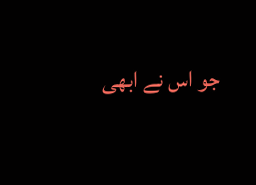جو اس نے ابھی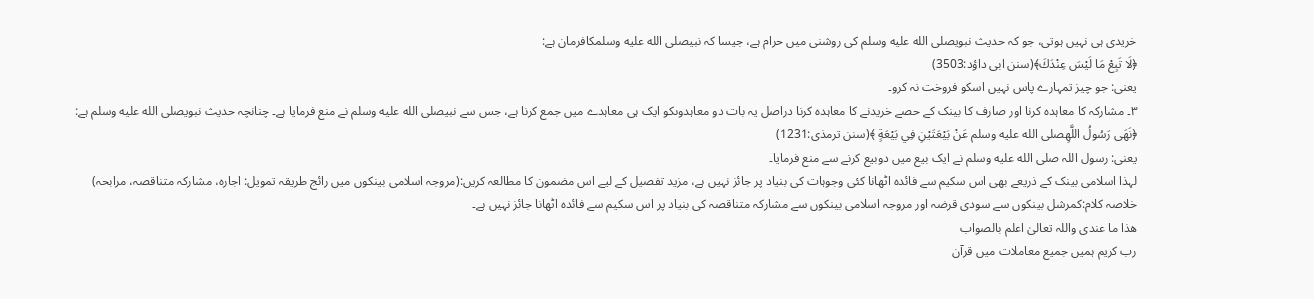خریدی ہی نہیں ہوتی، جو کہ حدیث نبویصلى الله عليه وسلم کی روشنی میں حرام ہے، جیسا کہ نبیصلى الله عليه وسلمکافرمان ہے:
﴿لَا تَبِعْ مَا لَيْسَ عِنْدَكَ﴾(سنن ابی داؤد:3503)
یعنی: جو چیز تمہارے پاس نہیں اسکو فروخت نہ کرو۔
۳۔ مشارکہ کا معاہدہ کرنا اور صارف کا بینک کے حصے خریدنے کا معاہدہ کرنا دراصل یہ بات دو معاہدوںکو ایک ہی معاہدے میں جمع کرنا ہے، جس سے نبیصلى الله عليه وسلم نے منع فرمایا ہے۔ چنانچہ حدیث نبویصلى الله عليه وسلم ہے:
﴿نَهَى رَسُولُ اللَّهِصلى الله عليه وسلم عَنْ بَيْعَتَيْنِ فِي بَيْعَةٍ ﴾(سنن ترمذی:1231)
یعنی: رسول اللہ صلى الله عليه وسلم نے ایک بیع میں دوبیع کرنے سے منع فرمایا۔
لہذا اسلامی بینک کے ذریعے بھی اس سکیم سے فائدہ اٹھانا کئی وجوہات کی بنیاد پر جائز نہیں ہے، مزید تفصیل کے لیے اس مضمون کا مطالعہ کریں:(مروجہ اسلامی بینکوں میں رائج طریقہ تمویل: اجارہ، مشارکہ متناقصہ، مرابحہ)
خلاصہ کلام:کمرشل بینکوں سے سودی قرضہ اور مروجہ اسلامی بینکوں سے مشارکہ متناقصہ کی بنیاد پر اس سکیم سے فائدہ اٹھانا جائز نہیں ہے۔
ھذا ما عندی واللہ تعالیٰ اعلم بالصواب
رب کریم ہمیں جمیع معاملات میں قرآن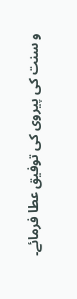و سنت کی پیروی کی توفیق عطا فرمائے۔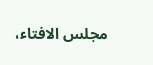مجلس الافتاء،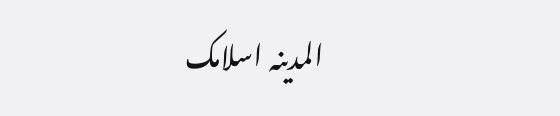المدینہ اسلامک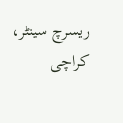ریسرچ سینٹر، کراچی